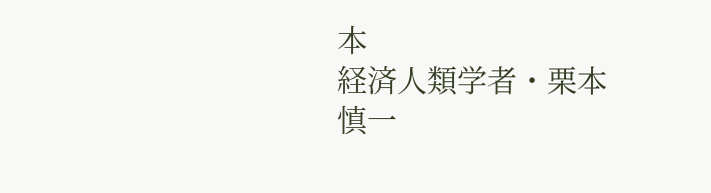本
経済人類学者・栗本慎一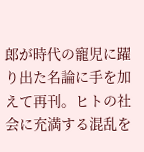郎が時代の寵児に躍り出た名論に手を加えて再刊。ヒトの社会に充満する混乱を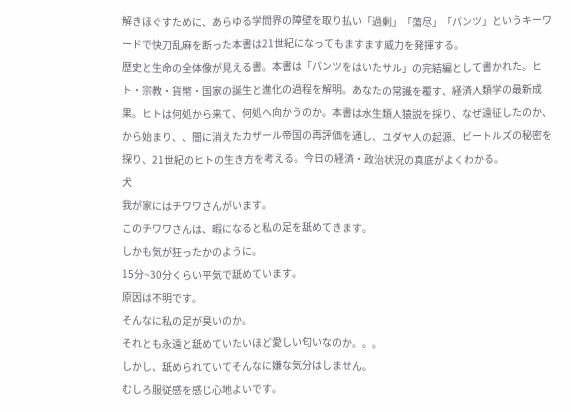解きほぐすために、あらゆる学問界の障壁を取り払い「過剰」「蕩尽」「パンツ」というキーワードで快刀乱麻を断った本書は21世紀になってもますます威力を発揮する。
歴史と生命の全体像が見える書。本書は「パンツをはいたサル」の完結編として書かれた。ヒト・宗教・貨幣・国家の誕生と進化の過程を解明。あなたの常識を覆す、経済人類学の最新成果。ヒトは何処から来て、何処へ向かうのか。本書は水生類人猿説を採り、なぜ遠征したのか、から始まり、、闇に消えたカザール帝国の再評価を通し、ユダヤ人の起源、ビートルズの秘密を探り、21世紀のヒトの生き方を考える。今日の経済・政治状況の真底がよくわかる。
犬
我が家にはチワワさんがいます。
このチワワさんは、暇になると私の足を舐めてきます。
しかも気が狂ったかのように。
15分~30分くらい平気で舐めています。
原因は不明です。
そんなに私の足が臭いのか。
それとも永遠と舐めていたいほど愛しい匂いなのか。。。
しかし、舐められていてそんなに嫌な気分はしません。
むしろ服従感を感じ心地よいです。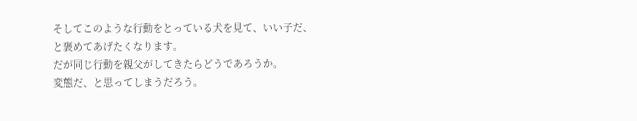そしてこのような行動をとっている犬を見て、いい子だ、と褒めてあげたくなります。
だが同じ行動を親父がしてきたらどうであろうか。
変態だ、と思ってしまうだろう。